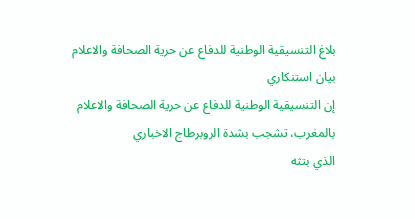بلاغ التنسيقية الوطنية للدفاع عن حرية الصحافة والاعلام
بيان استنكاري
إن التنسيقية الوطنية للدفاع عن حرية الصحافة والاعلام بالمغرب، تشجب بشدة الروبرطاج الاخباري
الذي بتثه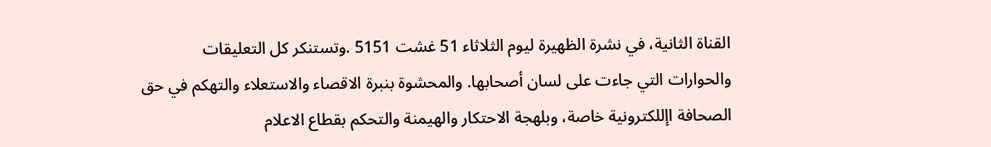القناة الثانية، في نشرة الظهيرة ليوم الثلاثاء 51 غشت 5151 .وتستنكر كل التعليقات
والحوارات التي جاءت على لسان أصحابها. والمحشوة بنبرة الاقصاء والاستعلاء والتهكم في حق
الصحافة اإللكترونية خاصة، وبلهجة الاحتكار والهيمنة والتحكم بقطاع الاعلام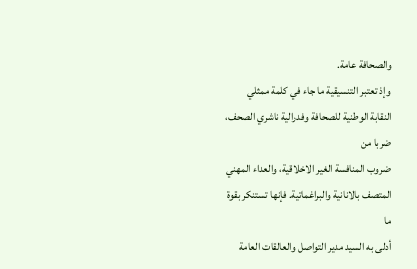والصحافة عامة.
وإذ تعتبر التنسيقية ما جاء في كلمة ممثلي النقابة الوطنية للصحافة وفدرالية ناشري الصحف، ضربا من
ضروب المنافسة الغير الاخلاقية، والعداء المهني المتصف بالانانية والبراغماتية. فإنها تستنكر بقوة ما
أدلى به السيد مدير التواصل والعالقات العامة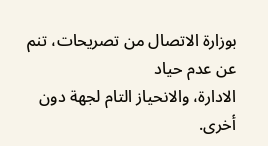بوزارة الاتصال من تصريحات، تنم عن عدم حياد
الادارة، والانحياز التام لجهة دون أخرى.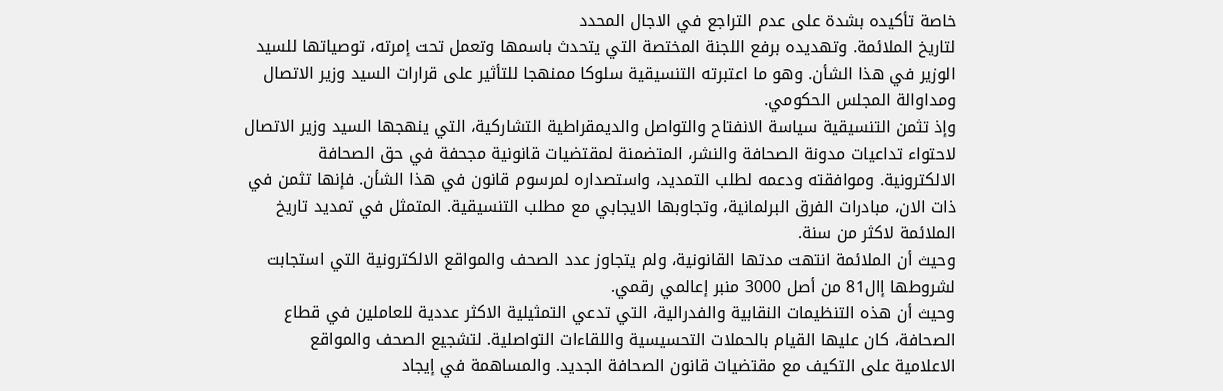خاصة تأكيده بشدة على عدم التراجع في الاجال المحدد
لتاريخ الملائمة. وتهديده برفع اللجنة المختصة التي يتحدث باسمها وتعمل تحت إمرته، توصياتها للسيد
الوزير في هذا الشأن. وهو ما اعتبرته التنسيقية سلوكا ممنهجا للتأثير على قرارات السيد وزير الاتصال
ومداوالة المجلس الحكومي.
وإذ تثمن التنسيقية سياسة الانفتاح والتواصل والديمقراطية التشاركية، التي ينهجها السيد وزير الاتصال
لاحتواء تداعيات مدونة الصحافة والنشر، المتضمنة لمقتضيات قانونية مجحفة في حق الصحافة
الالكترونية. وموافقته ودعمه لطلب التمديد، واستصداره لمرسوم قانون في هذا الشأن. فإنها تثمن في
ذات الان، مبادرات الفرق البرلمانية، وتجاوبها الايجابي مع مطلب التنسيقية. المتمثل في تمديد تاريخ
الملائمة لاكثر من سنة.
وحيث أن الملائمة انتهت مدتها القانونية، ولم يتجاوز عدد الصحف والمواقع الالكترونية التي استجابت
لشروطها إال81 من أصل 3000 منبر إعالمي رقمي.
وحيث أن هذه التنظيمات النقابية والفدرالية، التي تدعي التمثيلية الاكثر عددية للعاملين في قطاع
الصحافة، كان عليها القيام بالحملات التحسيسية واللقاءات التواصلية. لتشجيع الصحف والمواقع
الاعلامية على التكيف مع مقتضيات قانون الصحافة الجديد. والمساهمة في إيجاد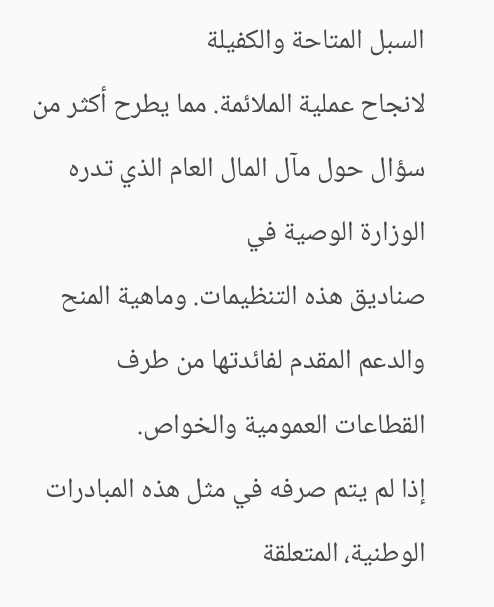السبل المتاحة والكفيلة
لانجاح عملية الملائمة. مما يطرح أكثر من سؤال حول مآل المال العام الذي تدره الوزارة الوصية في
صناديق هذه التنظيمات. وماهية المنح والدعم المقدم لفائدتها من طرف القطاعات العمومية والخواص.
إذا لم يتم صرفه في مثل هذه المبادرات الوطنية، المتعلقة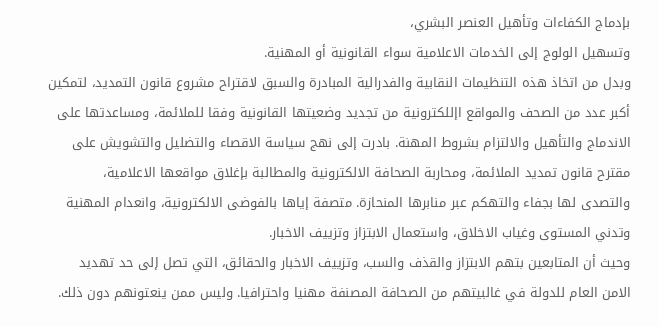بإدماج الكفاءات وتأهيل العنصر البشري،
وتسهيل الولوج إلى الخدمات الاعلامية سواء القانونية أو المهنية.
وبدل من اتخاذ هذه التنظيمات النقابية والفدرالية المبادرة والسبق لاقتراح مشروع قانون التمديد، لتمكين
أكبر عدد من الصحف والمواقع اإللكترونية من تجديد وضعيتها القانونية وفقا للملائمة، ومساعدتها على
الاندماج والتأهيل والالتزام بشروط المهنة. بادرت إلى نهج سياسة الاقصاء والتضليل والتشويش على
مقترح قانون تمديد الملائمة، ومحاربة الصحافة الالكترونية والمطالبة بإغلاق مواقعها الاعلامية،
والتصدى لها بجفاء والتهكم عبر منابرها المنحازة. متصفة إياها بالفوضى الالكترونية، وانعدام المهنية
وتدني المستوى وغياب الاخلاق، واستعمال الابتزاز وتزييف الاخبار.
وحيث أن المتابعين بتهم الابتزاز والقذف والسب، وتزييف الاخبار والحقائق، التي تصل إلى حد تهديد
الامن العام للدولة في غالبيتهم من الصحافة المصنفة مهنيا واحترافيا. وليس ممن ينعتونهم دون ذلك.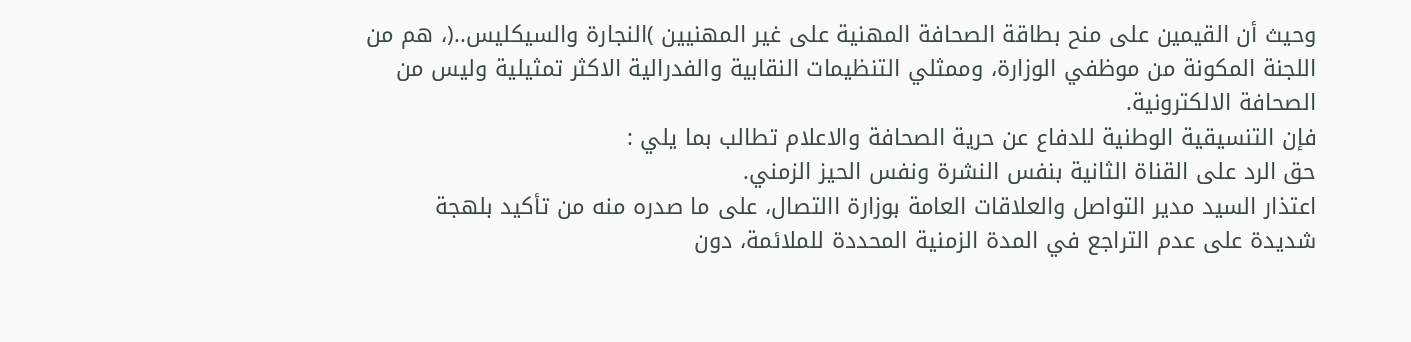وحيث أن القيمين على منح بطاقة الصحافة المهنية على غير المهنيين )النجارة والسيكليس..(، هم من
اللجنة المكونة من موظفي الوزارة، وممثلي التنظيمات النقابية والفدرالية الاكثر تمثيلية وليس من
الصحافة الالكترونية.
فإن التنسيقية الوطنية للدفاع عن حرية الصحافة والاعلام تطالب بما يلي :
حق الرد على القناة الثانية بنفس النشرة ونفس الحيز الزمني.
اعتذار السيد مدير التواصل والعلاقات العامة بوزارة االتصال، على ما صدره منه من تأكيد بلهجة
شديدة على عدم التراجع في المدة الزمنية المحددة للملائمة، دون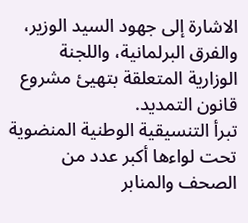الاشارة إلى جهود السيد الوزير،
والفرق البرلمانية، واللجنة الوزارية المتعلقة بتهيئ مشروع قانون التمديد.
تبرأ التنسيقية الوطنية المنضوية تحت لواءها أكبر عدد من الصحف والمنابر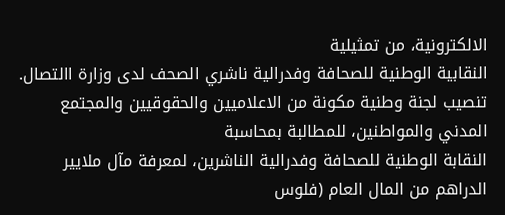الالكترونية، من تمثيلية
النقابية الوطنية للصحافة وفدرالية ناشري الصحف لدى وزارة االتصال.
تنصيب لجنة وطنية مكونة من الاعلاميين والحقوقيين والمجتمع المدني والمواطنين، للمطالبة بمحاسبة
النقابة الوطنية للصحافة وفدرالية الناشرين، لمعرفة مآل ملايير الدراهم من المال العام (فلوس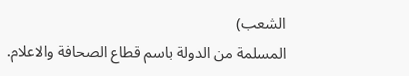الشعب)
المسلمة من الدولة باسم قطاع الصحافة والاعلام.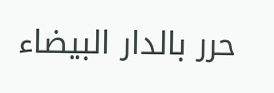حرر بالدار البيضاء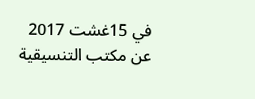في 15غشت 2017
عن مكتب التنسيقية